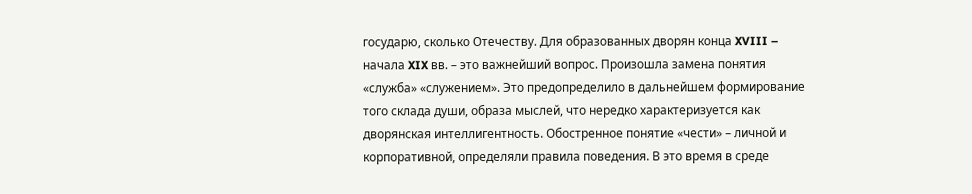государю, сколько Отечеству. Для образованных дворян конца XVIII –
начала XIX вв. – это важнейший вопрос. Произошла замена понятия
«служба» «служением». Это предопределило в дальнейшем формирование
того склада души, образа мыслей, что нередко характеризуется как
дворянская интеллигентность. Обостренное понятие «чести» – личной и
корпоративной, определяли правила поведения. В это время в среде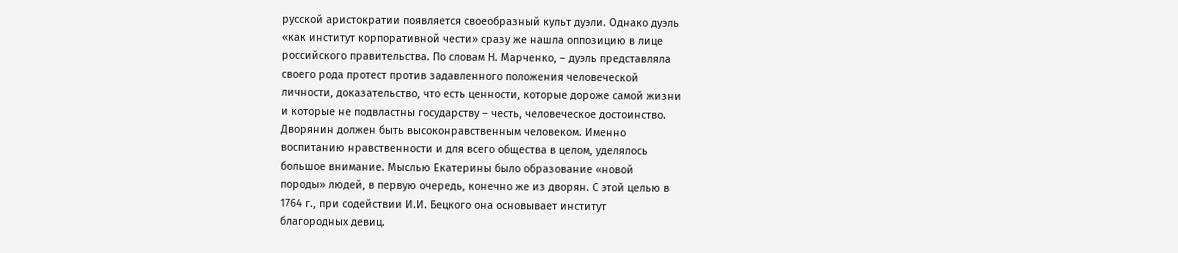русской аристократии появляется своеобразный культ дуэли. Однако дуэль
«как институт корпоративной чести» сразу же нашла оппозицию в лице
российского правительства. По словам Н. Марченко, – дуэль представляла
своего рода протест против задавленного положения человеческой
личности, доказательство, что есть ценности, которые дороже самой жизни
и которые не подвластны государству – честь, человеческое достоинство.
Дворянин должен быть высоконравственным человеком. Именно
воспитанию нравственности и для всего общества в целом, уделялось
большое внимание. Мыслью Екатерины было образование «новой
породы» людей, в первую очередь, конечно же из дворян. С этой целью в
1764 г., при содействии И.И. Бецкого она основывает институт
благородных девиц.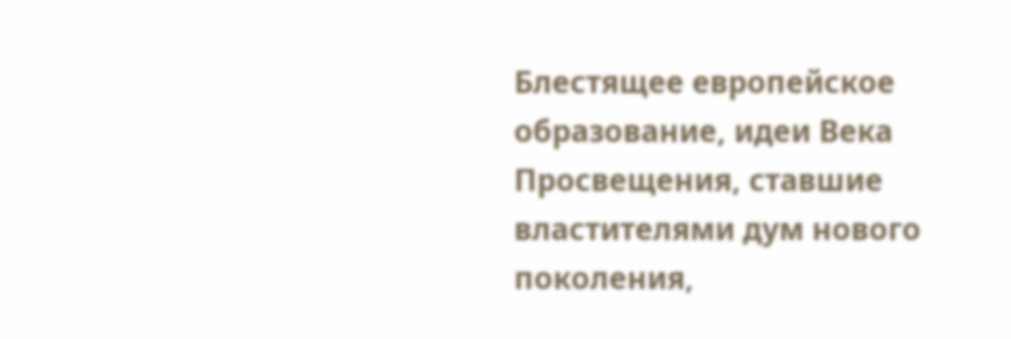Блестящее европейское образование, идеи Века Просвещения, ставшие
властителями дум нового поколения,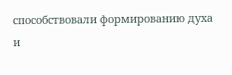способствовали формированию духа
и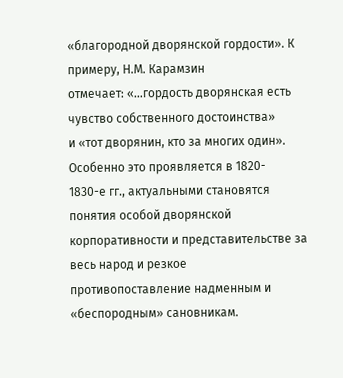«благородной дворянской гордости». К примеру, Н.М. Карамзин
отмечает: «…гордость дворянская есть чувство собственного достоинства»
и «тот дворянин, кто за многих один». Особенно это проявляется в 1820-
1830-е гг., актуальными становятся понятия особой дворянской
корпоративности и представительстве за весь народ и резкое
противопоставление надменным и «беспородным» сановникам.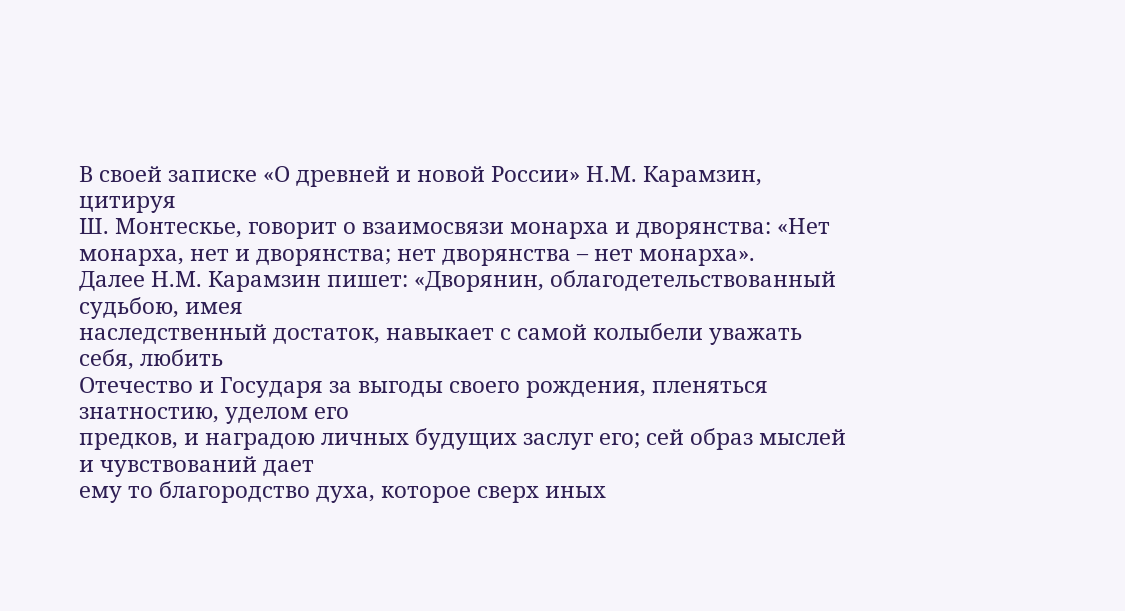В своей записке «О древней и новой России» Н.М. Карамзин, цитируя
Ш. Монтескье, говорит о взаимосвязи монарха и дворянства: «Нет
монарха, нет и дворянства; нет дворянства – нет монарха».
Далее Н.М. Карамзин пишет: «Дворянин, облагодетельствованный судьбою, имея
наследственный достаток, навыкает с самой колыбели уважать себя, любить
Отечество и Государя за выгоды своего рождения, пленяться знатностию, уделом его
предков, и наградою личных будущих заслуг его; сей образ мыслей и чувствований дает
ему то благородство духа, которое сверх иных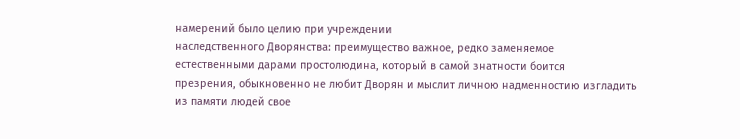намерений было целию при учреждении
наследственного Дворянства: преимущество важное, редко заменяемое
естественными дарами простолюдина, который в самой знатности боится
презрения, обыкновенно не любит Дворян и мыслит личною надменностию изгладить
из памяти людей свое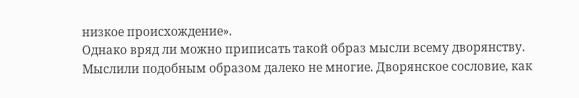низкое происхождение».
Однако вряд ли можно приписать такой образ мысли всему дворянству.
Мыслили подобным образом далеко не многие. Дворянское сословие, как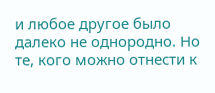и любое другое было далеко не однородно. Но те, кого можно отнести к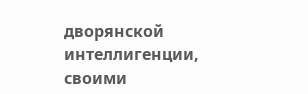дворянской интеллигенции, своими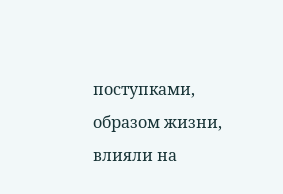поступками, образом жизни, влияли на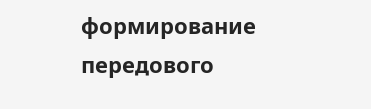формирование передового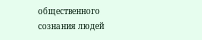общественного сознания людей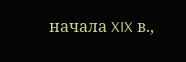начала XIX в.,